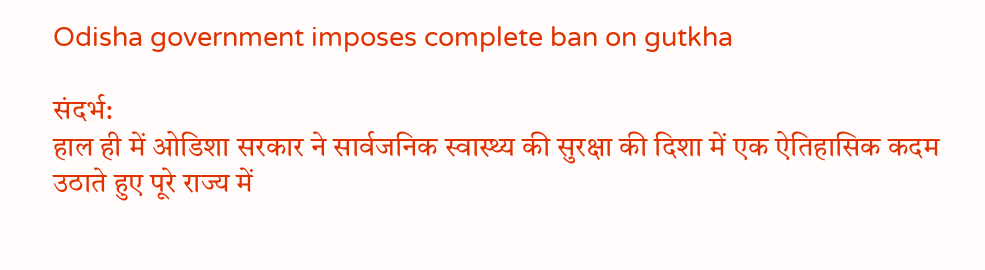Odisha government imposes complete ban on gutkha

संदर्भ:
हाल ही में ओडिशा सरकार ने सार्वजनिक स्वास्थ्य की सुरक्षा की दिशा में एक ऐतिहासिक कदम उठाते हुए पूरे राज्य में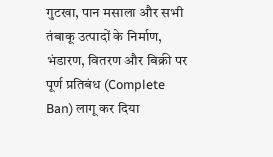गुटखा, पान मसाला और सभी तंबाकू उत्पादों के निर्माण, भंडारण, वितरण और बिक्री पर पूर्ण प्रतिबंध (Complete Ban) लागू कर दिया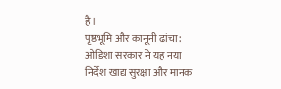है।
पृष्ठभूमि और कानूनी ढांचा:
ओडिशा सरकार ने यह नया निर्देश खाद्य सुरक्षा और मानक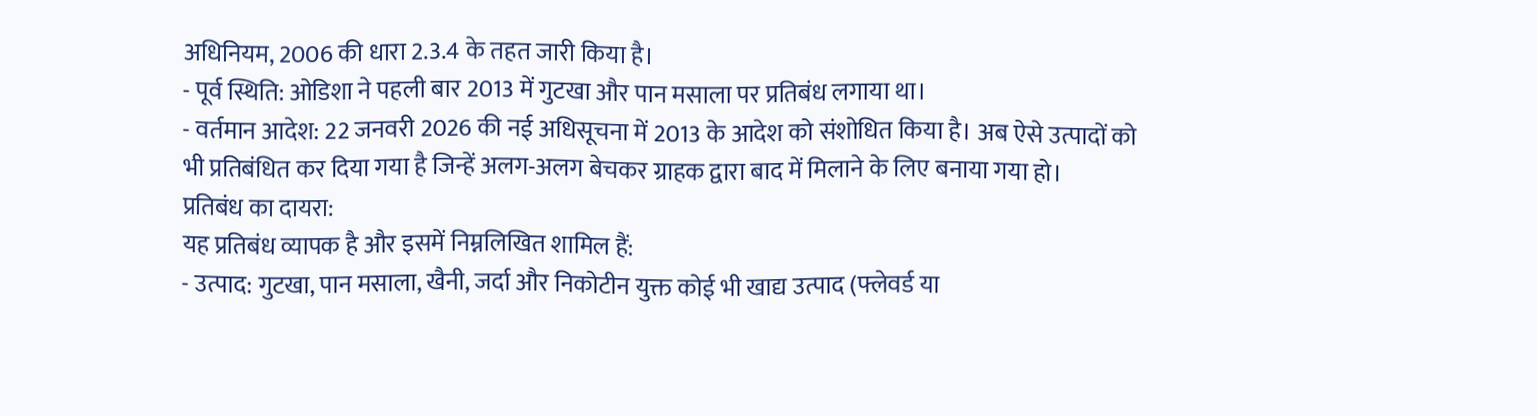अधिनियम, 2006 की धारा 2.3.4 के तहत जारी किया है।
- पूर्व स्थिति: ओडिशा ने पहली बार 2013 में गुटखा और पान मसाला पर प्रतिबंध लगाया था।
- वर्तमान आदेश: 22 जनवरी 2026 की नई अधिसूचना में 2013 के आदेश को संशोधित किया है। अब ऐसे उत्पादों को भी प्रतिबंधित कर दिया गया है जिन्हें अलग-अलग बेचकर ग्राहक द्वारा बाद में मिलाने के लिए बनाया गया हो।
प्रतिबंध का दायरा:
यह प्रतिबंध व्यापक है और इसमें निम्नलिखित शामिल हैं:
- उत्पाद: गुटखा, पान मसाला, खैनी, जर्दा और निकोटीन युक्त कोई भी खाद्य उत्पाद (फ्लेवर्ड या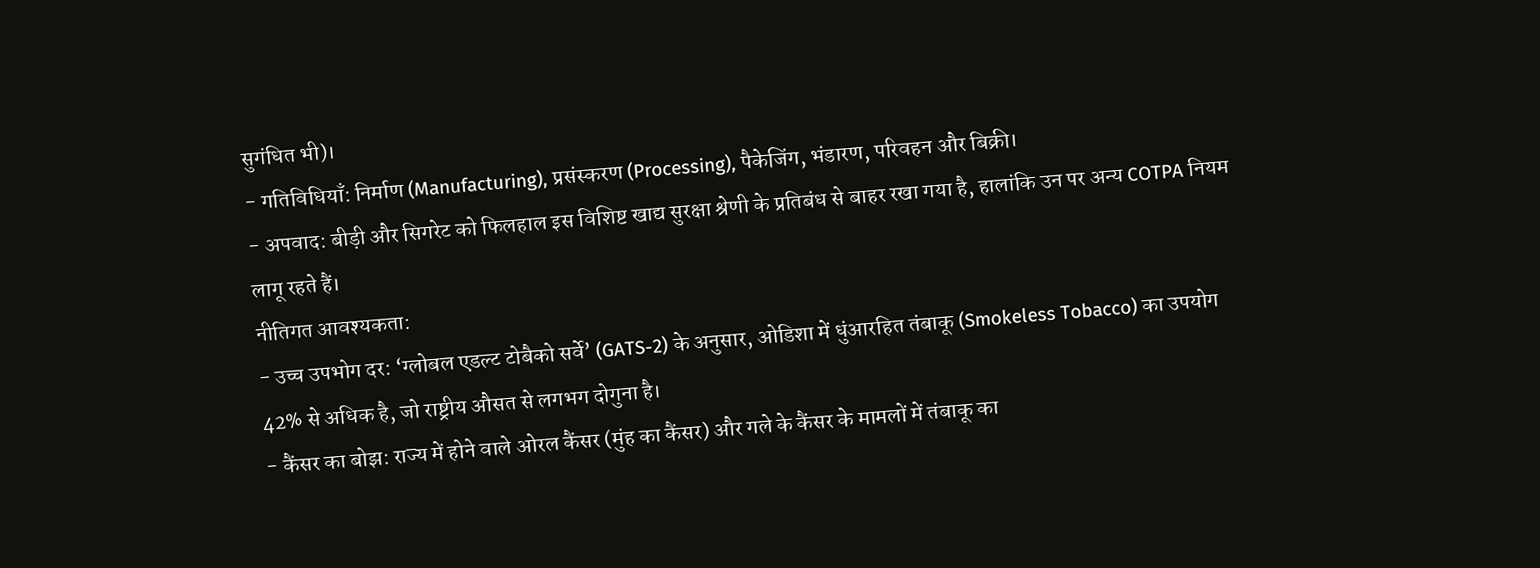सुगंधित भी)।
- गतिविधियाँ: निर्माण (Manufacturing), प्रसंस्करण (Processing), पैकेजिंग, भंडारण, परिवहन और बिक्री।
- अपवाद: बीड़ी और सिगरेट को फिलहाल इस विशिष्ट खाद्य सुरक्षा श्रेणी के प्रतिबंध से बाहर रखा गया है, हालांकि उन पर अन्य COTPA नियम लागू रहते हैं।
नीतिगत आवश्यकता:
- उच्च उपभोग दर: ‘ग्लोबल एडल्ट टोबैको सर्वे’ (GATS-2) के अनुसार, ओडिशा में धुंआरहित तंबाकू (Smokeless Tobacco) का उपयोग 42% से अधिक है, जो राष्ट्रीय औसत से लगभग दोगुना है।
- कैंसर का बोझ: राज्य में होने वाले ओरल कैंसर (मुंह का कैंसर) और गले के कैंसर के मामलों में तंबाकू का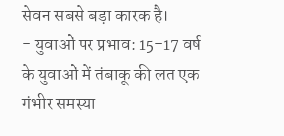सेवन सबसे बड़ा कारक है।
- युवाओं पर प्रभाव: 15-17 वर्ष के युवाओं में तंबाकू की लत एक गंभीर समस्या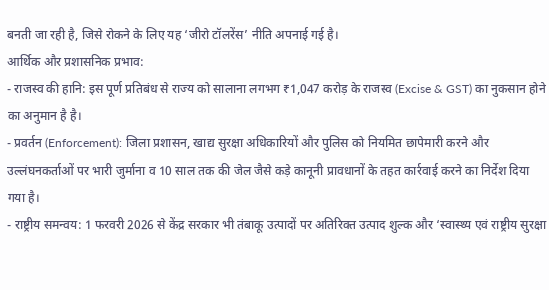बनती जा रही है, जिसे रोकने के लिए यह ‘जीरो टॉलरेंस’ नीति अपनाई गई है।
आर्थिक और प्रशासनिक प्रभाव:
- राजस्व की हानि: इस पूर्ण प्रतिबंध से राज्य को सालाना लगभग ₹1,047 करोड़ के राजस्व (Excise & GST) का नुकसान होने का अनुमान है है।
- प्रवर्तन (Enforcement): जिला प्रशासन, खाद्य सुरक्षा अधिकारियों और पुलिस को नियमित छापेमारी करने और उल्लंघनकर्ताओं पर भारी जुर्माना व 10 साल तक की जेल जैसे कड़े कानूनी प्रावधानों के तहत कार्रवाई करने का निर्देश दिया गया है।
- राष्ट्रीय समन्वय: 1 फरवरी 2026 से केंद्र सरकार भी तंबाकू उत्पादों पर अतिरिक्त उत्पाद शुल्क और ‘स्वास्थ्य एवं राष्ट्रीय सुरक्षा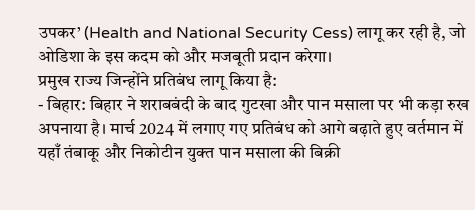उपकर’ (Health and National Security Cess) लागू कर रही है, जो ओडिशा के इस कदम को और मजबूती प्रदान करेगा।
प्रमुख राज्य जिन्होंने प्रतिबंध लागू किया है:
- बिहार: बिहार ने शराबबंदी के बाद गुटखा और पान मसाला पर भी कड़ा रुख अपनाया है। मार्च 2024 में लगाए गए प्रतिबंध को आगे बढ़ाते हुए वर्तमान में यहाँ तंबाकू और निकोटीन युक्त पान मसाला की बिक्री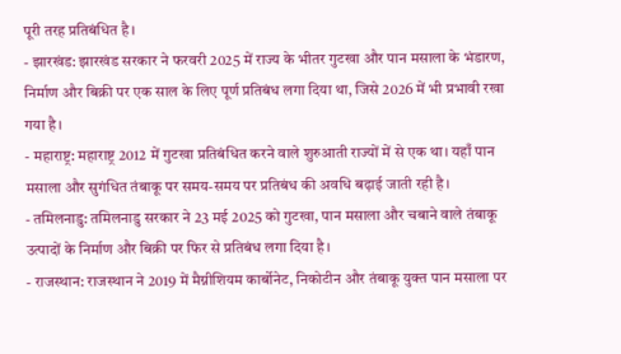पूरी तरह प्रतिबंधित है।
- झारखंड: झारखंड सरकार ने फरवरी 2025 में राज्य के भीतर गुटखा और पान मसाला के भंडारण, निर्माण और बिक्री पर एक साल के लिए पूर्ण प्रतिबंध लगा दिया था, जिसे 2026 में भी प्रभावी रखा गया है।
- महाराष्ट्र: महाराष्ट्र 2012 में गुटखा प्रतिबंधित करने वाले शुरुआती राज्यों में से एक था। यहाँ पान मसाला और सुगंधित तंबाकू पर समय-समय पर प्रतिबंध की अवधि बढ़ाई जाती रही है।
- तमिलनाडु: तमिलनाडु सरकार ने 23 मई 2025 को गुटखा, पान मसाला और चबाने वाले तंबाकू उत्पादों के निर्माण और बिक्री पर फिर से प्रतिबंध लगा दिया है।
- राजस्थान: राजस्थान ने 2019 में मैग्नीशियम कार्बोनेट, निकोटीन और तंबाकू युक्त पान मसाला पर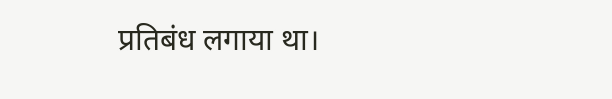प्रतिबंध लगाया था।